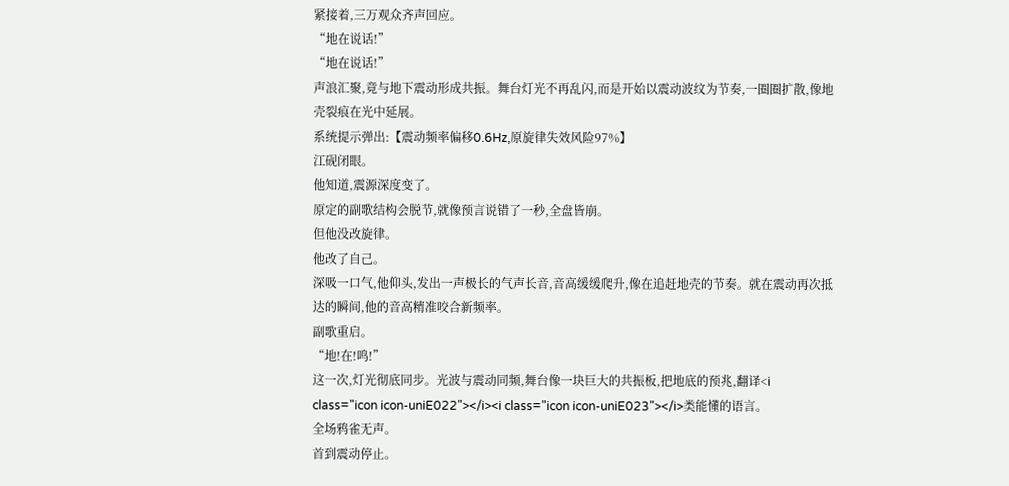紧接着,三万观众齐声回应。
“地在说话!”
“地在说话!”
声浪汇聚,竟与地下震动形成共振。舞台灯光不再乱闪,而是开始以震动波纹为节奏,一圈圈扩散,像地壳裂痕在光中延展。
系统提示弹出:【震动频率偏移0.6Hz,原旋律失效风险97%】
江砚闭眼。
他知道,震源深度变了。
原定的副歌结构会脱节,就像预言说错了一秒,全盘皆崩。
但他没改旋律。
他改了自己。
深吸一口气,他仰头,发出一声极长的气声长音,音高缓缓爬升,像在追赶地壳的节奏。就在震动再次抵达的瞬间,他的音高精准咬合新频率。
副歌重启。
“地!在!鸣!”
这一次,灯光彻底同步。光波与震动同频,舞台像一块巨大的共振板,把地底的预兆,翻译<i class="icon icon-uniE022"></i><i class="icon icon-uniE023"></i>类能懂的语言。
全场鸦雀无声。
首到震动停止。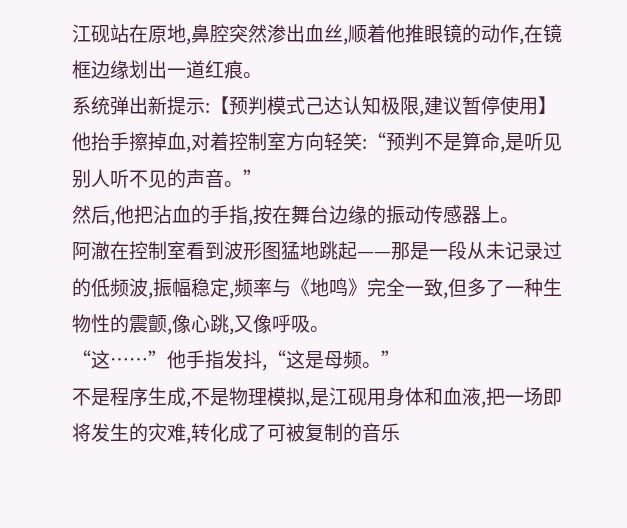江砚站在原地,鼻腔突然渗出血丝,顺着他推眼镜的动作,在镜框边缘划出一道红痕。
系统弹出新提示:【预判模式己达认知极限,建议暂停使用】
他抬手擦掉血,对着控制室方向轻笑:“预判不是算命,是听见别人听不见的声音。”
然后,他把沾血的手指,按在舞台边缘的振动传感器上。
阿澈在控制室看到波形图猛地跳起——那是一段从未记录过的低频波,振幅稳定,频率与《地鸣》完全一致,但多了一种生物性的震颤,像心跳,又像呼吸。
“这……”他手指发抖,“这是母频。”
不是程序生成,不是物理模拟,是江砚用身体和血液,把一场即将发生的灾难,转化成了可被复制的音乐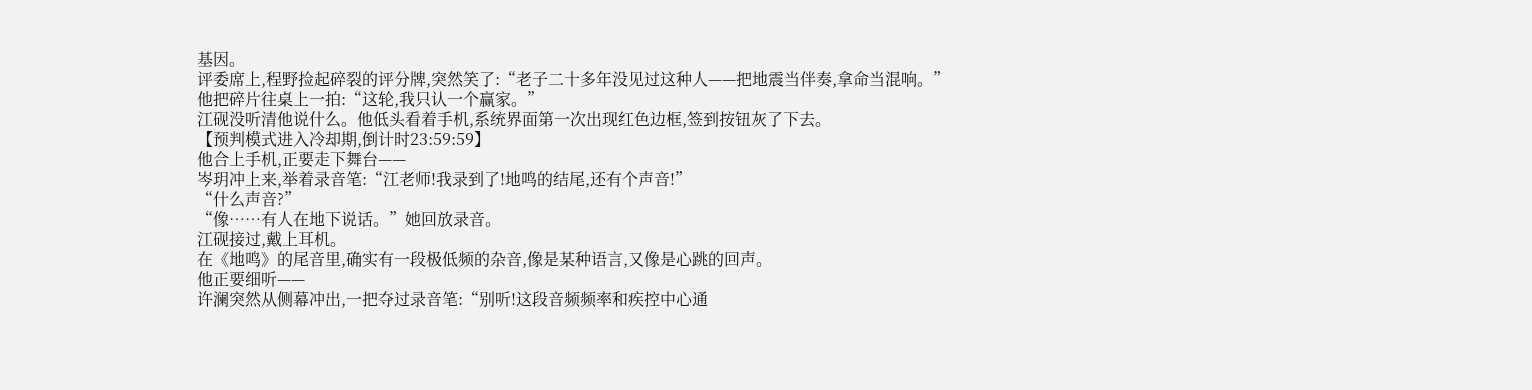基因。
评委席上,程野捡起碎裂的评分牌,突然笑了:“老子二十多年没见过这种人——把地震当伴奏,拿命当混响。”
他把碎片往桌上一拍:“这轮,我只认一个赢家。”
江砚没听清他说什么。他低头看着手机,系统界面第一次出现红色边框,签到按钮灰了下去。
【预判模式进入冷却期,倒计时23:59:59】
他合上手机,正要走下舞台——
岑玥冲上来,举着录音笔:“江老师!我录到了!地鸣的结尾,还有个声音!”
“什么声音?”
“像……有人在地下说话。”她回放录音。
江砚接过,戴上耳机。
在《地鸣》的尾音里,确实有一段极低频的杂音,像是某种语言,又像是心跳的回声。
他正要细听——
许澜突然从侧幕冲出,一把夺过录音笔:“别听!这段音频频率和疾控中心通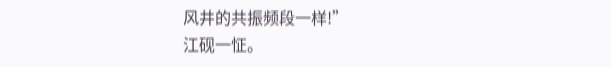风井的共振频段一样!”
江砚一怔。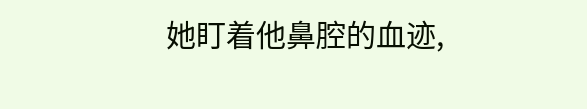她盯着他鼻腔的血迹,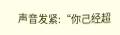声音发紧:“你己经超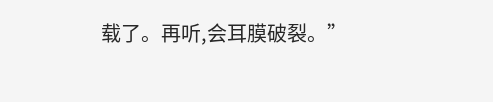载了。再听,会耳膜破裂。”